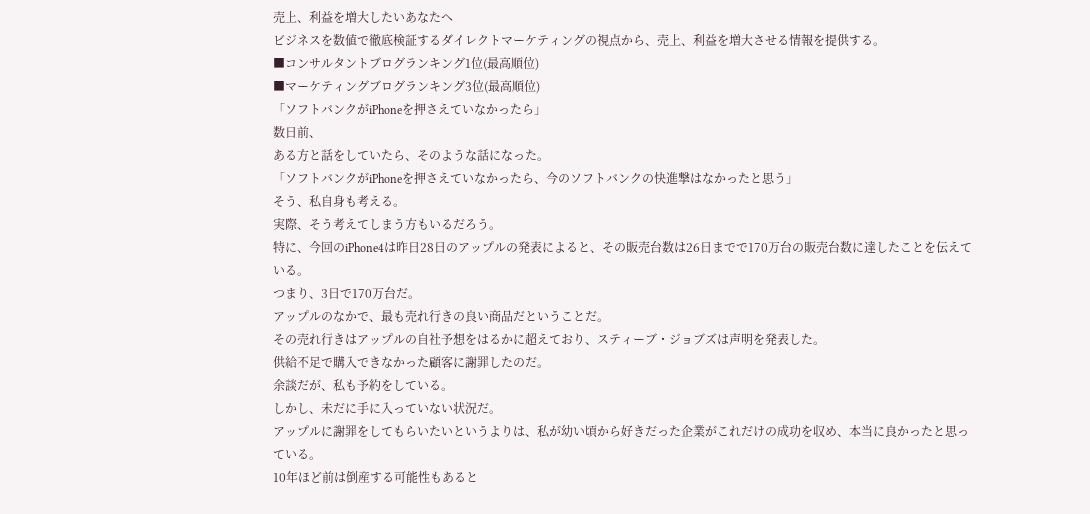売上、利益を増大したいあなたへ
ビジネスを数値で徹底検証するダイレクトマーケティングの視点から、売上、利益を増大させる情報を提供する。
■コンサルタントブログランキング1位(最高順位)
■マーケティングブログランキング3位(最高順位)
「ソフトバンクがiPhoneを押さえていなかったら」
数日前、
ある方と話をしていたら、そのような話になった。
「ソフトバンクがiPhoneを押さえていなかったら、今のソフトバンクの快進撃はなかったと思う」
そう、私自身も考える。
実際、そう考えてしまう方もいるだろう。
特に、今回のiPhone4は昨日28日のアップルの発表によると、その販売台数は26日までで170万台の販売台数に達したことを伝えている。
つまり、3日で170万台だ。
アップルのなかで、最も売れ行きの良い商品だということだ。
その売れ行きはアップルの自社予想をはるかに超えており、スティーブ・ジョブズは声明を発表した。
供給不足で購入できなかった顧客に謝罪したのだ。
余談だが、私も予約をしている。
しかし、未だに手に入っていない状況だ。
アップルに謝罪をしてもらいたいというよりは、私が幼い頃から好きだった企業がこれだけの成功を収め、本当に良かったと思っている。
10年ほど前は倒産する可能性もあると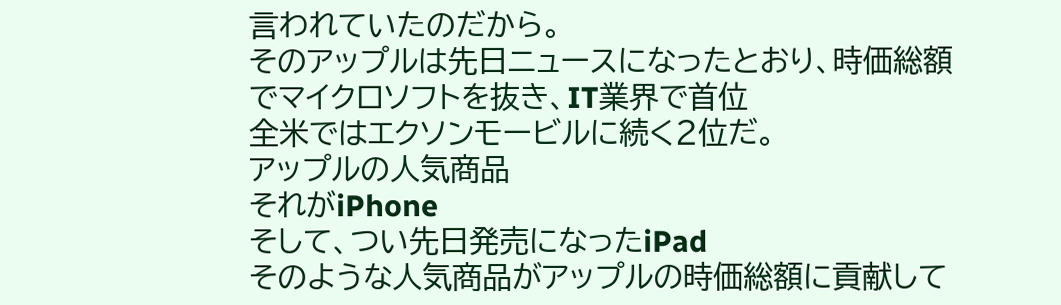言われていたのだから。
そのアップルは先日ニュースになったとおり、時価総額でマイクロソフトを抜き、IT業界で首位
全米ではエクソンモービルに続く2位だ。
アップルの人気商品
それがiPhone
そして、つい先日発売になったiPad
そのような人気商品がアップルの時価総額に貢献して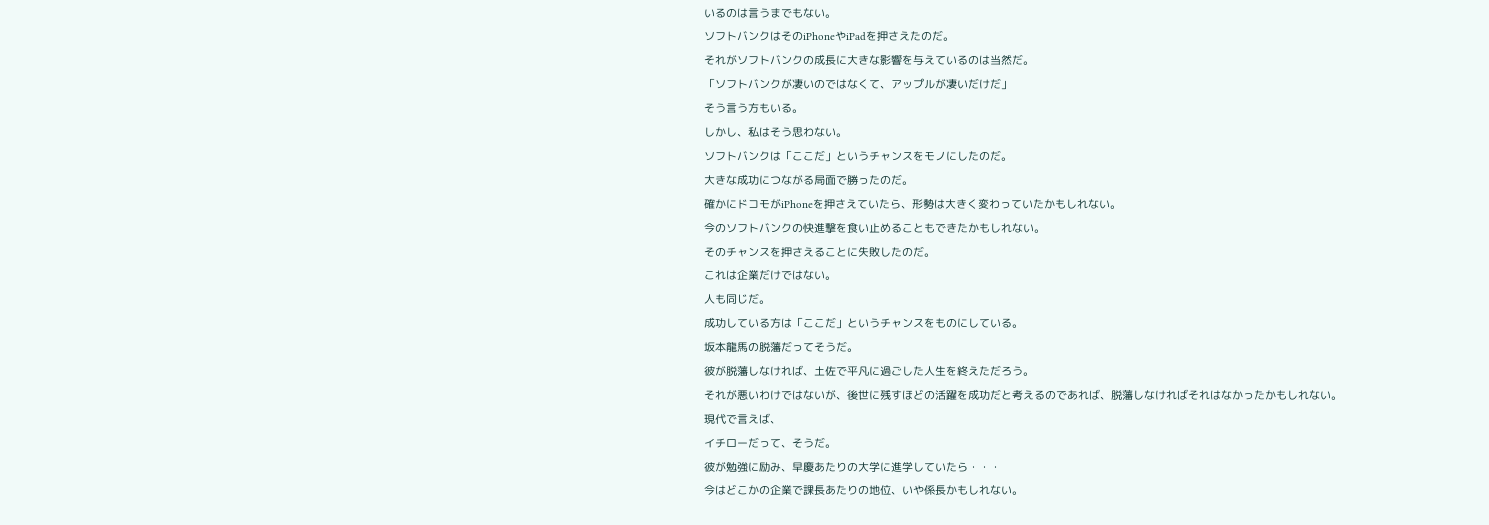いるのは言うまでもない。
ソフトバンクはそのiPhoneやiPadを押さえたのだ。
それがソフトバンクの成長に大きな影響を与えているのは当然だ。
「ソフトバンクが凄いのではなくて、アップルが凄いだけだ」
そう言う方もいる。
しかし、私はそう思わない。
ソフトバンクは「ここだ」というチャンスをモノにしたのだ。
大きな成功につながる局面で勝ったのだ。
確かにドコモがiPhoneを押さえていたら、形勢は大きく変わっていたかもしれない。
今のソフトバンクの快進撃を食い止めることもできたかもしれない。
そのチャンスを押さえることに失敗したのだ。
これは企業だけではない。
人も同じだ。
成功している方は「ここだ」というチャンスをものにしている。
坂本龍馬の脱藩だってそうだ。
彼が脱藩しなければ、土佐で平凡に過ごした人生を終えただろう。
それが悪いわけではないが、後世に残すほどの活躍を成功だと考えるのであれば、脱藩しなければそれはなかったかもしれない。
現代で言えば、
イチローだって、そうだ。
彼が勉強に励み、早慶あたりの大学に進学していたら・・・
今はどこかの企業で課長あたりの地位、いや係長かもしれない。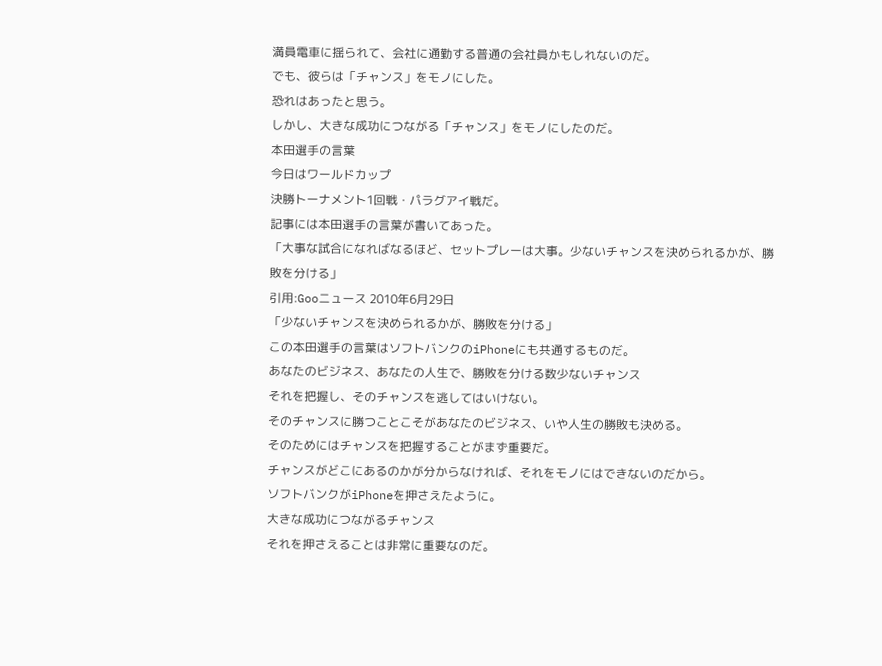満員電車に揺られて、会社に通勤する普通の会社員かもしれないのだ。
でも、彼らは「チャンス」をモノにした。
恐れはあったと思う。
しかし、大きな成功につながる「チャンス」をモノにしたのだ。
本田選手の言葉
今日はワールドカップ
決勝トーナメント1回戦・パラグアイ戦だ。
記事には本田選手の言葉が書いてあった。
「大事な試合になればなるほど、セットプレーは大事。少ないチャンスを決められるかが、勝敗を分ける」
引用:Gooニュース 2010年6月29日
「少ないチャンスを決められるかが、勝敗を分ける」
この本田選手の言葉はソフトバンクのiPhoneにも共通するものだ。
あなたのビジネス、あなたの人生で、勝敗を分ける数少ないチャンス
それを把握し、そのチャンスを逃してはいけない。
そのチャンスに勝つことこそがあなたのビジネス、いや人生の勝敗も決める。
そのためにはチャンスを把握することがまず重要だ。
チャンスがどこにあるのかが分からなければ、それをモノにはできないのだから。
ソフトバンクがiPhoneを押さえたように。
大きな成功につながるチャンス
それを押さえることは非常に重要なのだ。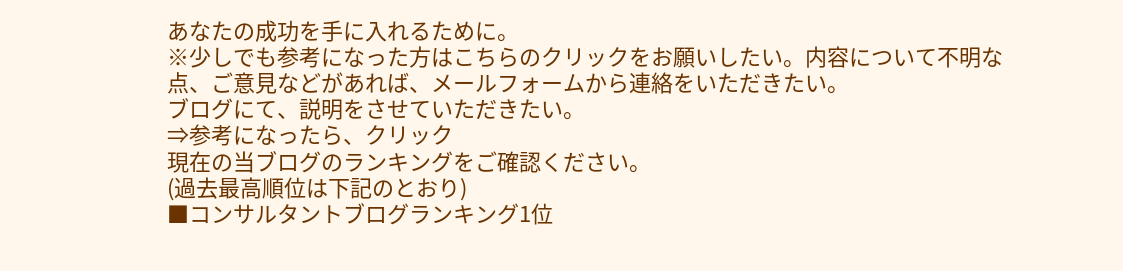あなたの成功を手に入れるために。
※少しでも参考になった方はこちらのクリックをお願いしたい。内容について不明な点、ご意見などがあれば、メールフォームから連絡をいただきたい。
ブログにて、説明をさせていただきたい。
⇒参考になったら、クリック
現在の当ブログのランキングをご確認ください。
(過去最高順位は下記のとおり)
■コンサルタントブログランキング1位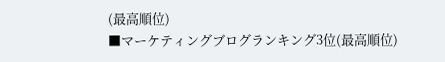(最高順位)
■マーケティングブログランキング3位(最高順位)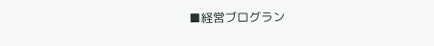■経営ブログラン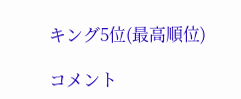キング5位(最高順位)

コメント